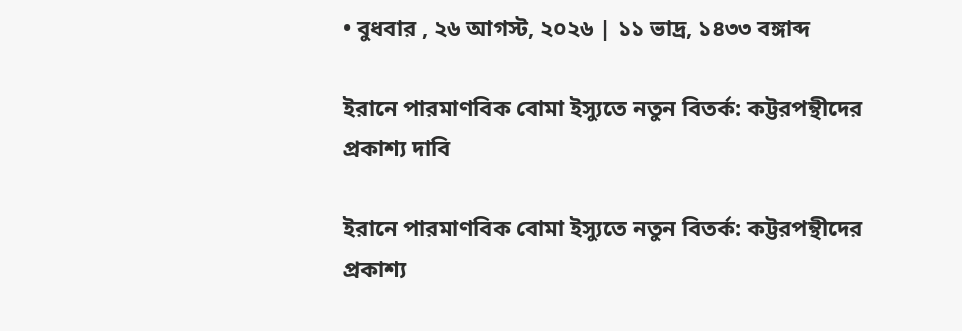• বুধবার , ২৬ আগস্ট, ২০২৬ | ১১ ভাদ্র, ১৪৩৩ বঙ্গাব্দ

ইরানে পারমাণবিক বোমা ইস্যুতে নতুন বিতর্ক: কট্টরপন্থীদের প্রকাশ্য দাবি

ইরানে পারমাণবিক বোমা ইস্যুতে নতুন বিতর্ক: কট্টরপন্থীদের প্রকাশ্য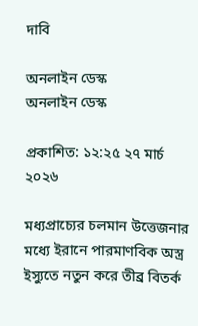দাবি

অনলাইন ডেস্ক
অনলাইন ডেস্ক

প্রকাশিত: ১২:২৫ ২৭ মার্চ ২০২৬

মধ্যপ্রাচ্যের চলমান উত্তেজনার মধ্যে ইরানে পারমাণবিক অস্ত্র ইস্যুতে নতুন করে তীব্র বিতর্ক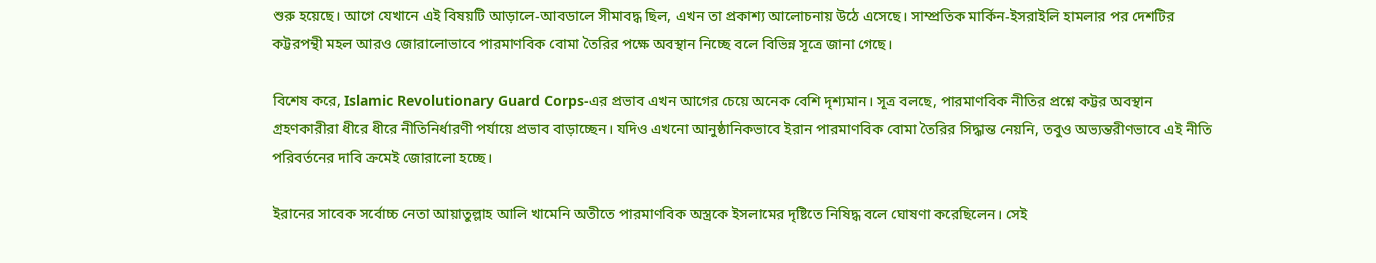শুরু হয়েছে। আগে যেখানে এই বিষয়টি আড়ালে-আবডালে সীমাবদ্ধ ছিল, এখন তা প্রকাশ্য আলোচনায় উঠে এসেছে। সাম্প্রতিক মার্কিন-ইসরাইলি হামলার পর দেশটির কট্টরপন্থী মহল আরও জোরালোভাবে পারমাণবিক বোমা তৈরির পক্ষে অবস্থান নিচ্ছে বলে বিভিন্ন সূত্রে জানা গেছে।

বিশেষ করে, Islamic Revolutionary Guard Corps-এর প্রভাব এখন আগের চেয়ে অনেক বেশি দৃশ্যমান। সূত্র বলছে, পারমাণবিক নীতির প্রশ্নে কট্টর অবস্থান গ্রহণকারীরা ধীরে ধীরে নীতিনির্ধারণী পর্যায়ে প্রভাব বাড়াচ্ছেন। যদিও এখনো আনুষ্ঠানিকভাবে ইরান পারমাণবিক বোমা তৈরির সিদ্ধান্ত নেয়নি, তবুও অভ্যন্তরীণভাবে এই নীতি পরিবর্তনের দাবি ক্রমেই জোরালো হচ্ছে।

ইরানের সাবেক সর্বোচ্চ নেতা আয়াতুল্লাহ আলি খামেনি অতীতে পারমাণবিক অস্ত্রকে ইসলামের দৃষ্টিতে নিষিদ্ধ বলে ঘোষণা করেছিলেন। সেই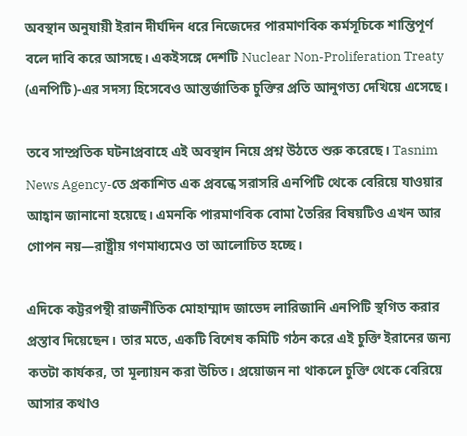অবস্থান অনুযায়ী ইরান দীর্ঘদিন ধরে নিজেদের পারমাণবিক কর্মসূচিকে শান্তিপূর্ণ বলে দাবি করে আসছে। একইসঙ্গে দেশটি Nuclear Non-Proliferation Treaty (এনপিটি)-এর সদস্য হিসেবেও আন্তর্জাতিক চুক্তির প্রতি আনুগত্য দেখিয়ে এসেছে।

তবে সাম্প্রতিক ঘটনাপ্রবাহে এই অবস্থান নিয়ে প্রশ্ন উঠতে শুরু করেছে। Tasnim News Agency-তে প্রকাশিত এক প্রবন্ধে সরাসরি এনপিটি থেকে বেরিয়ে যাওয়ার আহ্বান জানানো হয়েছে। এমনকি পারমাণবিক বোমা তৈরির বিষয়টিও এখন আর গোপন নয়—রাষ্ট্রীয় গণমাধ্যমেও তা আলোচিত হচ্ছে।

এদিকে কট্টরপন্থী রাজনীতিক মোহাম্মাদ জাভেদ লারিজানি এনপিটি স্থগিত করার প্রস্তাব দিয়েছেন। তার মতে, একটি বিশেষ কমিটি গঠন করে এই চুক্তি ইরানের জন্য কতটা কার্যকর, তা মূল্যায়ন করা উচিত। প্রয়োজন না থাকলে চুক্তি থেকে বেরিয়ে আসার কথাও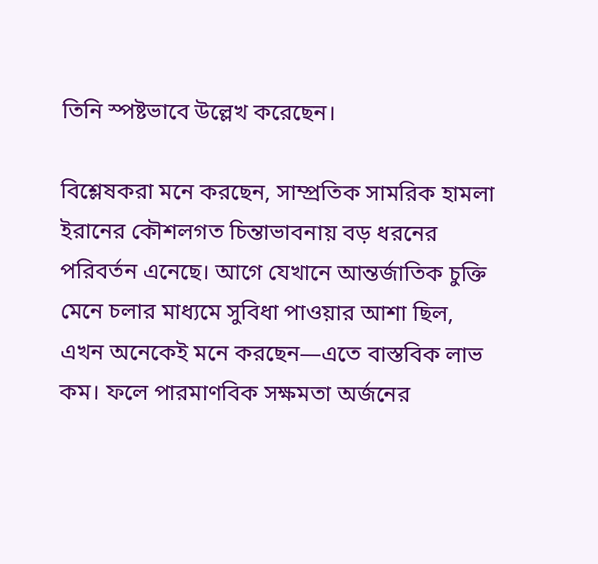তিনি স্পষ্টভাবে উল্লেখ করেছেন।

বিশ্লেষকরা মনে করছেন, সাম্প্রতিক সামরিক হামলা ইরানের কৌশলগত চিন্তাভাবনায় বড় ধরনের পরিবর্তন এনেছে। আগে যেখানে আন্তর্জাতিক চুক্তি মেনে চলার মাধ্যমে সুবিধা পাওয়ার আশা ছিল, এখন অনেকেই মনে করছেন—এতে বাস্তবিক লাভ কম। ফলে পারমাণবিক সক্ষমতা অর্জনের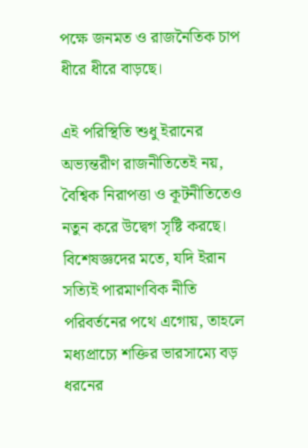পক্ষে জনমত ও রাজনৈতিক চাপ ধীরে ধীরে বাড়ছে।

এই পরিস্থিতি শুধু ইরানের অভ্যন্তরীণ রাজনীতিতেই নয়, বৈশ্বিক নিরাপত্তা ও কূটনীতিতেও নতুন করে উদ্বেগ সৃষ্টি করছে। বিশেষজ্ঞদের মতে, যদি ইরান সত্যিই পারমাণবিক নীতি পরিবর্তনের পথে এগোয়, তাহলে মধ্যপ্রাচ্যে শক্তির ভারসাম্যে বড় ধরনের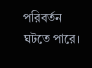পরিবর্তন ঘটতে পারে।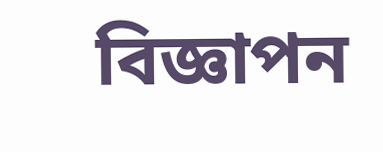বিজ্ঞাপন